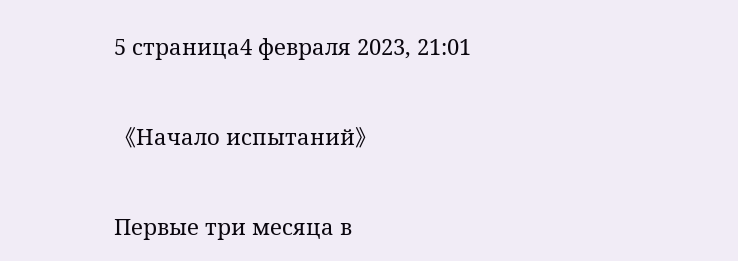5 страница4 февраля 2023, 21:01

《Начало испытаний》

Первые три месяца в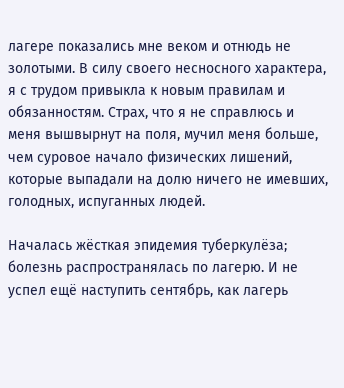лагере показались мне веком и отнюдь не золотыми. В силу своего несносного характера, я с трудом привыкла к новым правилам и обязанностям. Страх, что я не справлюсь и меня вышвырнут на поля, мучил меня больше, чем суровое начало физических лишений, которые выпадали на долю ничего не имевших, голодных, испуганных людей.

Началась жёсткая эпидемия туберкулёза; болезнь распространялась по лагерю. И не успел ещё наступить сентябрь, как лагерь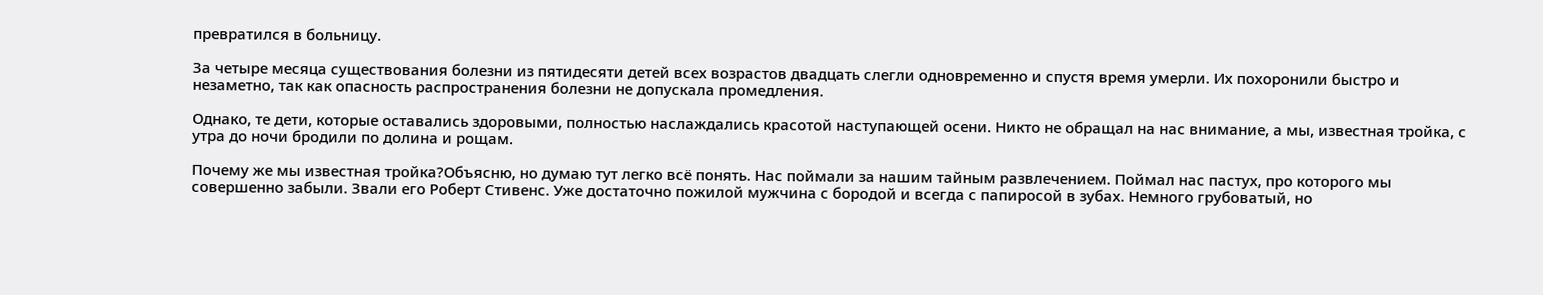превратился в больницу.

За четыре месяца существования болезни из пятидесяти детей всех возрастов двадцать слегли одновременно и спустя время умерли. Их похоронили быстро и незаметно, так как опасность распространения болезни не допускала промедления.

Однако, те дети, которые оставались здоровыми, полностью наслаждались красотой наступающей осени. Никто не обращал на нас внимание, а мы, известная тройка, с утра до ночи бродили по долина и рощам.

Почему же мы известная тройка?Объясню, но думаю тут легко всё понять. Нас поймали за нашим тайным развлечением. Поймал нас пастух, про которого мы совершенно забыли. Звали его Роберт Стивенс. Уже достаточно пожилой мужчина с бородой и всегда с папиросой в зубах. Немного грубоватый, но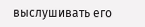выслушивать его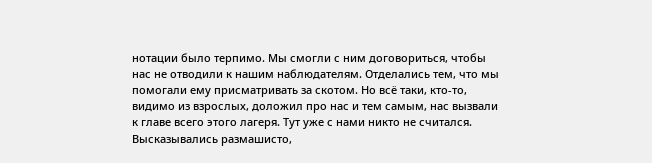нотации было терпимо. Мы смогли с ним договориться, чтобы нас не отводили к нашим наблюдателям. Отделались тем, что мы помогали ему присматривать за скотом. Но всё таки, кто-то, видимо из взрослых, доложил про нас и тем самым, нас вызвали к главе всего этого лагеря. Тут уже с нами никто не считался.
Высказывались размашисто,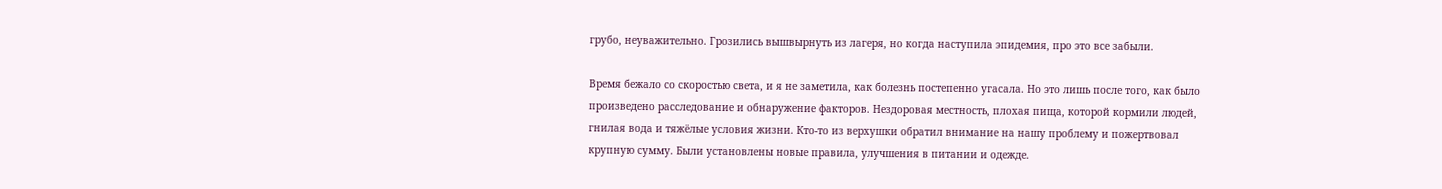грубо, неуважительно. Грозились вышвырнуть из лагеря, но когда наступила эпидемия, про это все забыли.

Время бежало со скоростью света, и я не заметила, как болезнь постепенно угасала. Но это лишь после того, как было произведено расследование и обнаружение факторов. Нездоровая местность, плохая пища, которой кормили людей, гнилая вода и тяжёлые условия жизни. Кто-то из верхушки обратил внимание на нашу проблему и пожертвовал крупную сумму. Были установлены новые правила, улучшения в питании и одежде.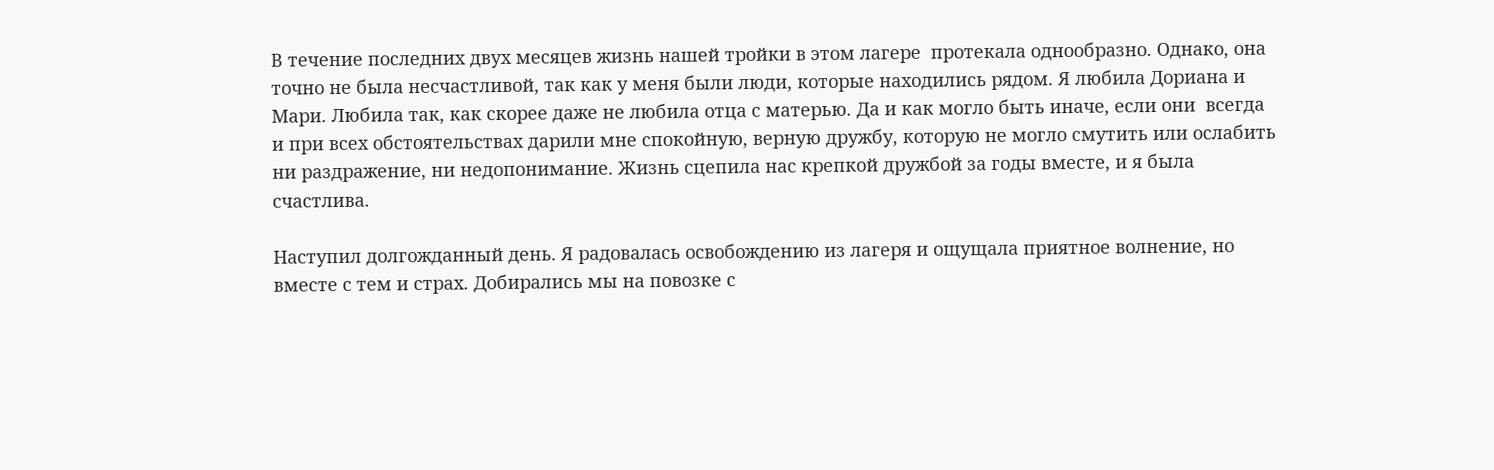В течение последних двух месяцев жизнь нашей тройки в этом лагере  протекала однообразно. Однако, она точно не была несчастливой, так как у меня были люди, которые находились рядом. Я любила Дориана и Мари. Любила так, как скорее даже не любила отца с матерью. Да и как могло быть иначе, если они  всегда и при всех обстоятельствах дарили мне спокойную, верную дружбу, которую не могло смутить или ослабить ни раздражение, ни недопонимание. Жизнь сцепила нас крепкой дружбой за годы вместе, и я была счастлива.

Наступил долгожданный день. Я радовалась освобождению из лагеря и ощущала приятное волнение, но вместе с тем и страх. Добирались мы на повозке с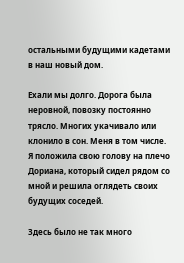остальными будущими кадетами в наш новый дом.

Ехали мы долго. Дорога была неровной, повозку постоянно трясло. Многих укачивало или клонило в сон. Меня в том числе. Я положила свою голову на плечо Дориана, который сидел рядом со мной и решила оглядеть своих будущих соседей.

Здесь было не так много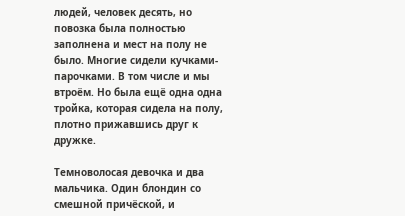людей, человек десять, но повозка была полностью заполнена и мест на полу не было. Многие сидели кучками-парочками. В том числе и мы втроём. Но была ещё одна одна тройка, которая сидела на полу, плотно прижавшись друг к дружке.

Темноволосая девочка и два мальчика. Один блондин со смешной причёской, и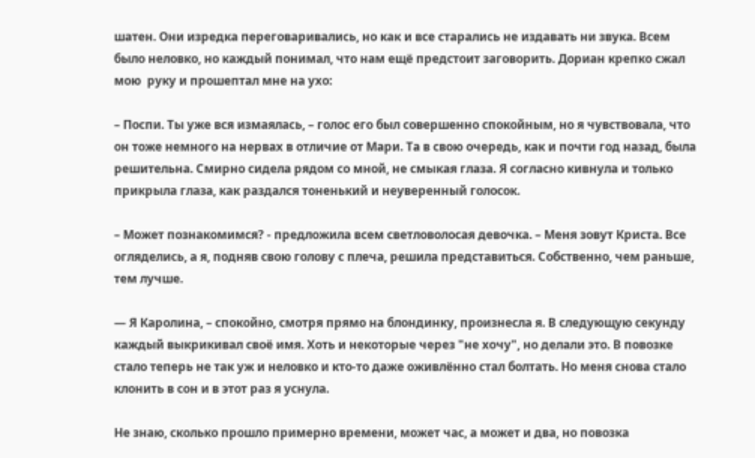шатен. Они изредка переговаривались, но как и все старались не издавать ни звука. Всем было неловко, но каждый понимал, что нам ещё предстоит заговорить. Дориан крепко сжал мою  руку и прошептал мне на ухо:

– Поспи. Ты уже вся измаялась, – голос его был совершенно спокойным, но я чувствовала, что он тоже немного на нервах в отличие от Мари. Та в свою очередь, как и почти год назад, была решительна. Смирно сидела рядом со мной, не смыкая глаза. Я согласно кивнула и только прикрыла глаза, как раздался тоненький и неуверенный голосок.

– Может познакомимся? - предложила всем светловолосая девочка. – Меня зовут Криста. Все огляделись, а я, подняв свою голову с плеча, решила представиться. Собственно, чем раньше, тем лучше.

— Я Каролина, – спокойно, смотря прямо на блондинку, произнесла я. В следующую секунду каждый выкрикивал своё имя. Хоть и некоторые через "не хочу", но делали это. В повозке стало теперь не так уж и неловко и кто-то даже оживлённо стал болтать. Но меня снова стало клонить в сон и в этот раз я уснула.

Не знаю, сколько прошло примерно времени, может час, а может и два, но повозка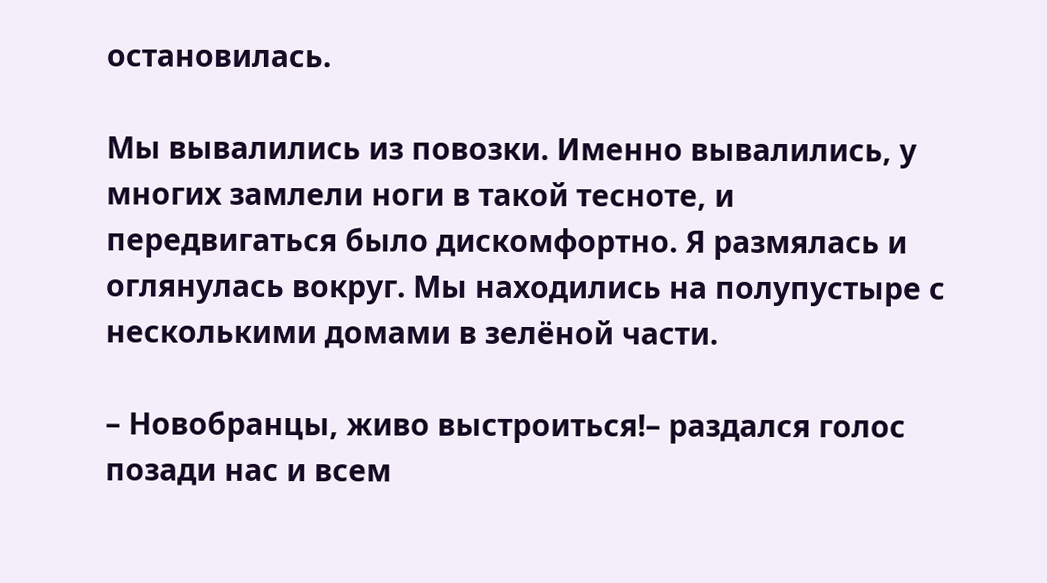остановилась.

Мы вывалились из повозки. Именно вывалились, у многих замлели ноги в такой тесноте, и передвигаться было дискомфортно. Я размялась и оглянулась вокруг. Мы находились на полупустыре с несколькими домами в зелёной части.

– Новобранцы, живо выстроиться!– раздался голос позади нас и всем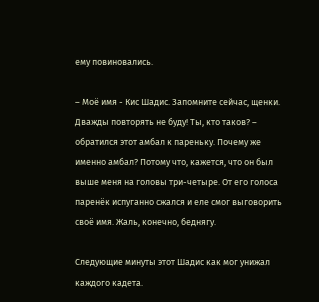ему повиновались.

– Моё имя - Кис Шадис. Запомните сейчас, щенки. Дважды повторять не буду! Ты, кто таков? – обратился этот амбал к пареньку. Почему же именно амбал? Потому что, кажется, что он был выше меня на головы три-четыре. От его голоса паренёк испуганно сжался и еле смог выговорить своё имя. Жаль, конечно, беднягу.

Следующие минуты этот Шадис как мог унижал каждого кадета.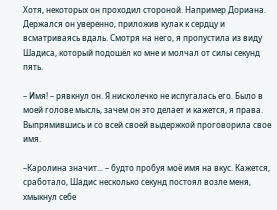Хотя, некоторых он проходил стороной. Например Дориана. Держался он уверенно, приложив кулак к сердцу и всматриваясь вдаль. Смотря на него, я пропустила из виду Шадиса, который подошёл ко мне и молчал от силы секунд пять.

– Имя! – рявкнул он. Я нисколечко не испугалась его. Было в моей голове мысль, зачем он это делает и кажется, я права. Выпрямившись и со всей своей выдержкой проговорила свое имя.

–Каролина значит... – будто пробуя моё имя на вкус. Кажется, сработало, Шадис несколько секунд постоял возле меня, хмыкнул себе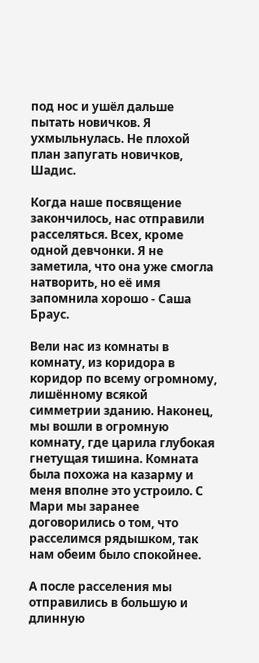под нос и ушёл дальше пытать новичков. Я ухмыльнулась. Не плохой план запугать новичков, Шадис.

Когда наше посвящение закончилось, нас отправили расселяться. Всех, кроме одной девчонки. Я не заметила, что она уже смогла натворить, но её имя  запомнила хорошо - Саша Браус.

Вели нас из комнаты в комнату, из коридора в коридор по всему огромному, лишённому всякой симметрии зданию. Наконец, мы вошли в огромную комнату, где царила глубокая гнетущая тишина. Комната была похожа на казарму и меня вполне это устроило. С Мари мы заранее договорились о том, что расселимся рядышком, так нам обеим было спокойнее.

А после расселения мы отправились в большую и длинную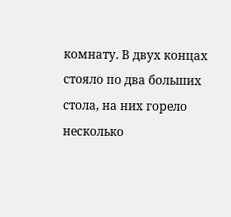комнату. В двух концах стояло по два больших стола, на них горело несколько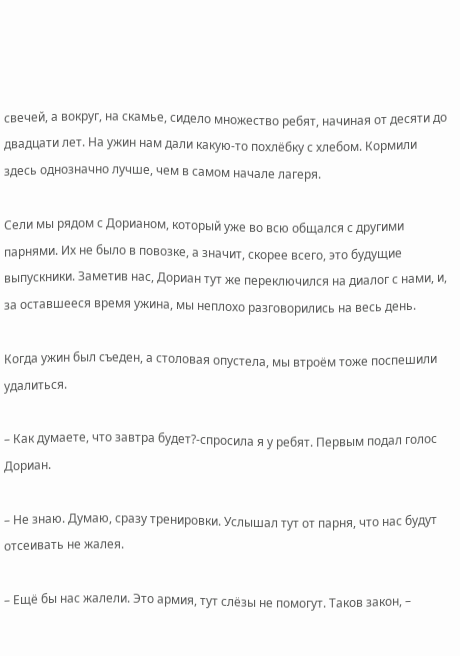свечей, а вокруг, на скамье, сидело множество ребят, начиная от десяти до двадцати лет. На ужин нам дали какую-то похлёбку с хлебом. Кормили здесь однозначно лучше, чем в самом начале лагеря.

Сели мы рядом с Дорианом, который уже во всю общался с другими парнями. Их не было в повозке, а значит, скорее всего, это будущие выпускники. Заметив нас, Дориан тут же переключился на диалог с нами, и, за оставшееся время ужина, мы неплохо разговорились на весь день.

Когда ужин был съеден, а столовая опустела, мы втроём тоже поспешили удалиться.

– Как думаете, что завтра будет?-спросила я у ребят. Первым подал голос Дориан.

– Не знаю. Думаю, сразу тренировки. Услышал тут от парня, что нас будут отсеивать не жалея.

– Ещё бы нас жалели. Это армия, тут слёзы не помогут. Таков закон, –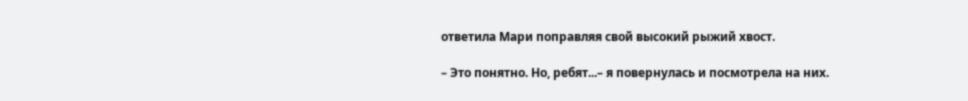ответила Мари поправляя свой высокий рыжий хвост.

– Это понятно. Но, ребят...– я повернулась и посмотрела на них.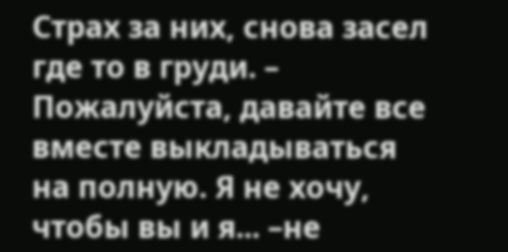Страх за них, снова засел где то в груди. – Пожалуйста, давайте все вместе выкладываться на полную. Я не хочу, чтобы вы и я... –не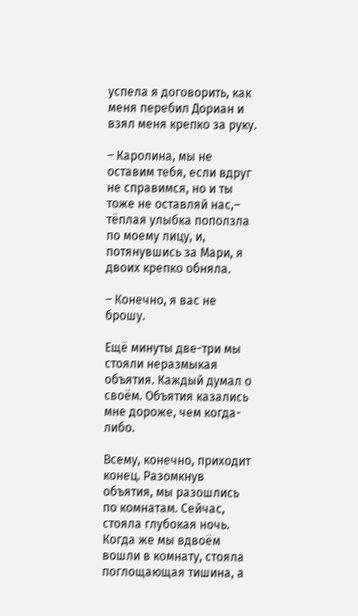успела я договорить, как меня перебил Дориан и взял меня крепко за руку.

– Каролина, мы не оставим тебя, если вдруг не справимся, но и ты тоже не оставляй нас,– тёплая улыбка поползла по моему лицу, и, потянувшись за Мари, я двоих крепко обняла.

– Конечно, я вас не брошу.

Ещё минуты две-три мы стояли неразмыкая объятия. Каждый думал о своём. Объятия казались мне дороже, чем когда-либо.

Всему, конечно, приходит конец. Разомкнув объятия, мы разошлись по комнатам. Сейчас, стояла глубокая ночь. Когда же мы вдвоём вошли в комнату, стояла поглощающая тишина, а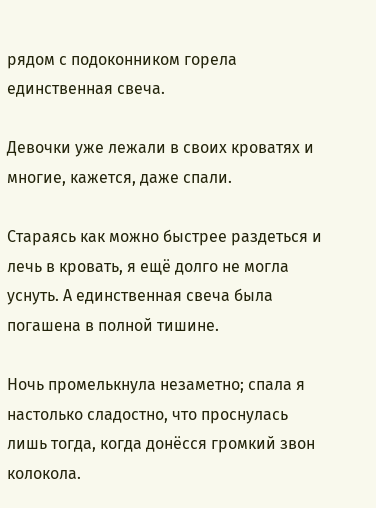рядом с подоконником горела единственная свеча.

Девочки уже лежали в своих кроватях и многие, кажется, даже спали.

Стараясь как можно быстрее раздеться и лечь в кровать, я ещё долго не могла уснуть. А единственная свеча была погашена в полной тишине.

Ночь промелькнула незаметно; спала я настолько сладостно, что проснулась лишь тогда, когда донёсся громкий звон колокола.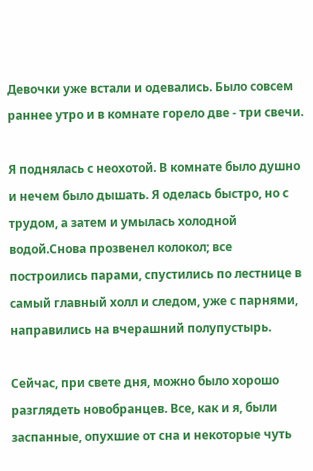Девочки уже встали и одевались. Было совсем раннее утро и в комнате горело две - три свечи.

Я поднялась с неохотой. В комнате было душно и нечем было дышать. Я оделась быстро, но с трудом, а затем и умылась холодной водой.Снова прозвенел колокол; все построились парами, спустились по лестнице в самый главный холл и следом, уже с парнями, направились на вчерашний полупустырь.

Сейчас, при свете дня, можно было хорошо разглядеть новобранцев. Все, как и я, были заспанные, опухшие от сна и некоторые чуть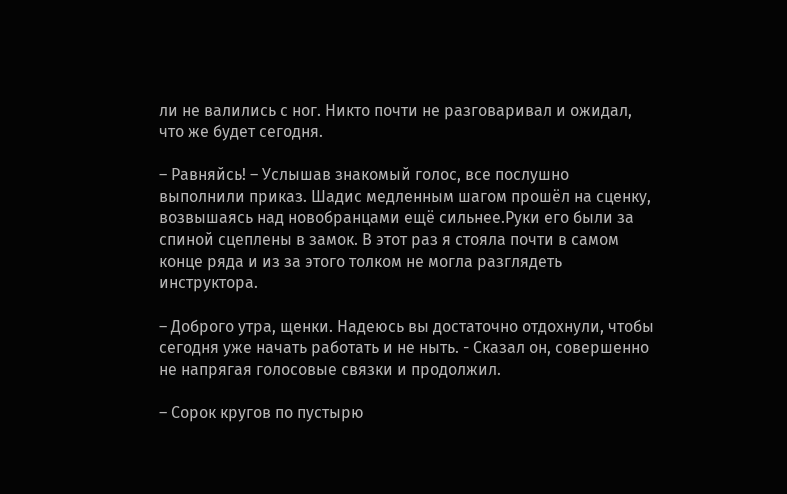ли не валились с ног. Никто почти не разговаривал и ожидал, что же будет сегодня.

– Равняйсь! – Услышав знакомый голос, все послушно выполнили приказ. Шадис медленным шагом прошёл на сценку, возвышаясь над новобранцами ещё сильнее.Руки его были за спиной сцеплены в замок. В этот раз я стояла почти в самом конце ряда и из за этого толком не могла разглядеть инструктора.

– Доброго утрa, щенки. Надеюсь вы достаточно отдохнули, чтобы сегодня уже начать работать и не ныть. - Сказал он, совершенно не напрягая голосовые связки и продолжил.

– Сорок кругов по пустырю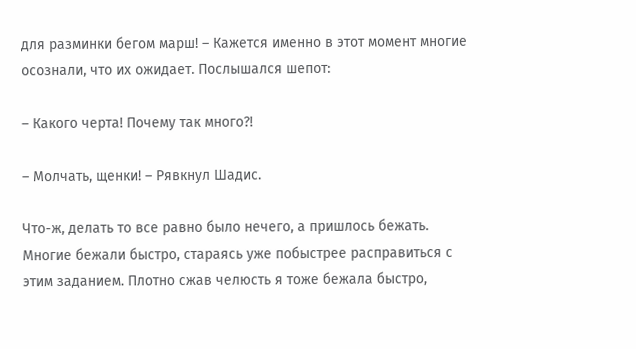для разминки бегом марш! – Кажется именно в этот момент многие осознали, что их ожидает. Послышался шепот:

– Какого черта! Почему так много?!

– Молчать, щенки! – Рявкнул Шадис.

Что-ж, делать то все равно было нечего, а пришлось бежать. Многие бежали быстро, стараясь уже побыстрее расправиться с этим заданием. Плотно сжав челюсть я тоже бежала быстро,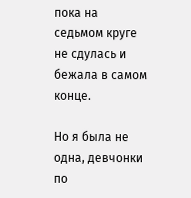пока на седьмом круге не сдулась и бежала в самом конце.

Но я была не одна, девчонки по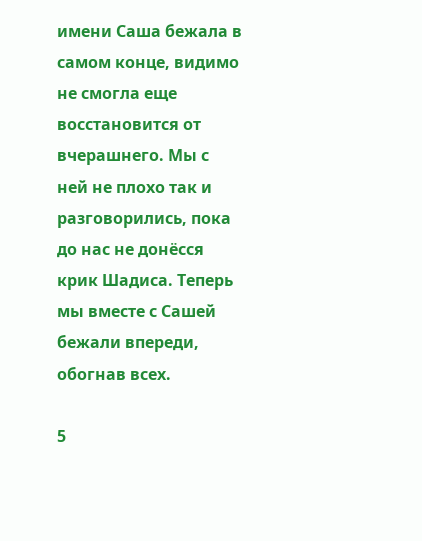имени Саша бежала в самом конце, видимо не смогла еще восстановится от вчерашнего. Мы с ней не плохо так и разговорились, пока до нас не донёсся крик Шадиса. Теперь мы вместе с Сашей бежали впереди, обогнав всех.

5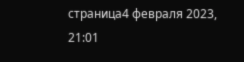страница4 февраля 2023, 21:01